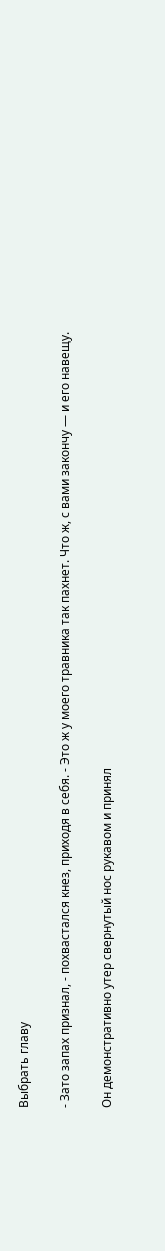Выбрать главу

- Зато запах признал, - похвастался кнез, приходя в себя. - Это ж у моего травника так пахнет. Что ж, с вами закончу — и его навещу.

Он демонстративно утер свернутый нос рукавом и принял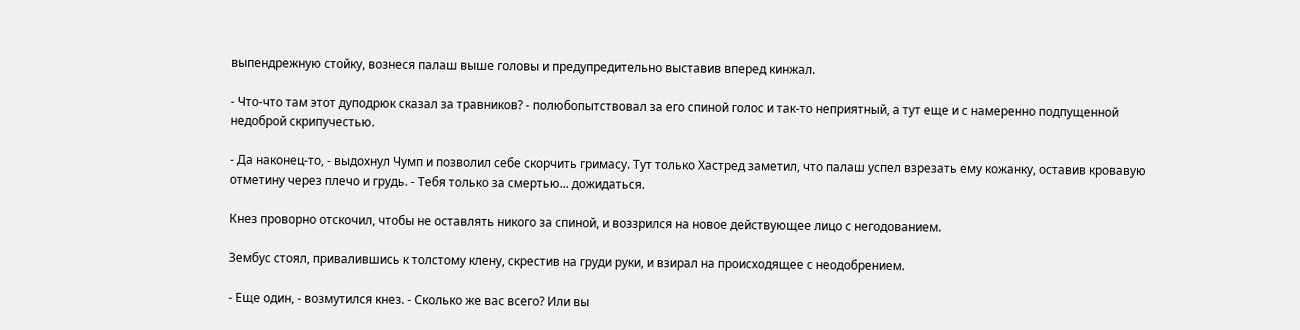выпендрежную стойку, вознеся палаш выше головы и предупредительно выставив вперед кинжал.

- Что-что там этот дуподрюк сказал за травников? - полюбопытствовал за его спиной голос и так-то неприятный, а тут еще и с намеренно подпущенной недоброй скрипучестью.

- Да наконец-то, - выдохнул Чумп и позволил себе скорчить гримасу. Тут только Хастред заметил, что палаш успел взрезать ему кожанку, оставив кровавую отметину через плечо и грудь. - Тебя только за смертью... дожидаться.

Кнез проворно отскочил, чтобы не оставлять никого за спиной, и воззрился на новое действующее лицо с негодованием.

Зембус стоял, привалившись к толстому клену, скрестив на груди руки, и взирал на происходящее с неодобрением.

- Еще один, - возмутился кнез. - Сколько же вас всего? Или вы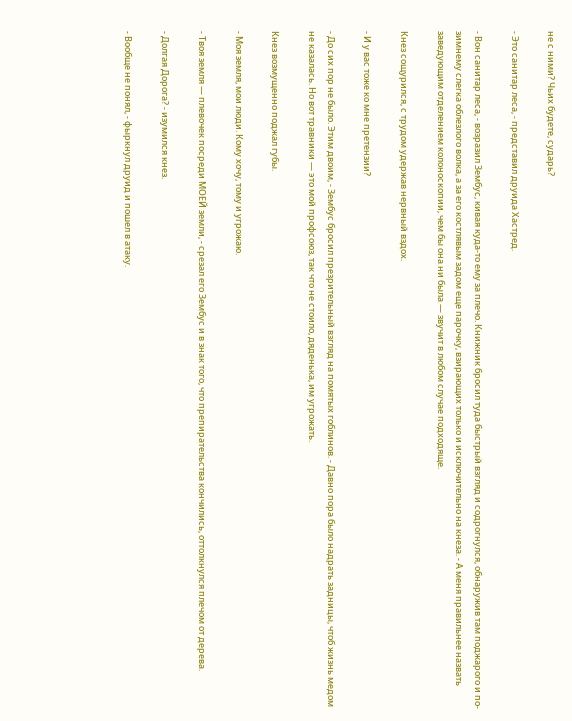не с ними? Чьих будете, сударь?

- Это санитар леса, - представил друида Хастред.

- Вон санитар леса, - возразил Зембус, кивая куда-то ему за плечо. Книжник бросил туда быстрый взгляд и содрогнулся, обнаружив там поджарого и по-зимнему слегка облезлого волка, а за его костлявым задом еще парочку, взирающих только и исключительно на кнеза. - А меня правильнее назвать заведующим отделением колоноскопии, чем бы она ни была — звучит в любом случае подходяще.

Кнез сощурился, с трудом удержав нервный вздох.

- И у вас тоже ко мне претензии?

- До сих пор не было. Этим двоим, - Зембус бросил презрительный взгляд на помятых гоблинов. - Давно пора было надрать задницы, чтоб жизнь медом не казалась. Но вот травники — это мой профсоюз, так что не стоило, дяденька, им угрожать.

Кнез возмущенно поджал губы.

- Моя земля, мои люди. Кому хочу, тому и угрожаю.

- Твоя земля — плевочек посреди МОЕЙ земли, - срезал его Зембус и в знак того, что препирательства кончились, оттолкнулся плечом от дерева.

- Долгая Дорога? - изумился кнез.

- Вообще не понял, - фыркнул друид и пошел в атаку.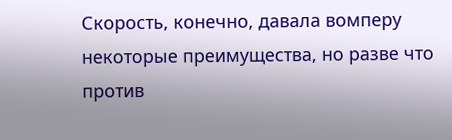Скорость, конечно, давала вомперу некоторые преимущества, но разве что против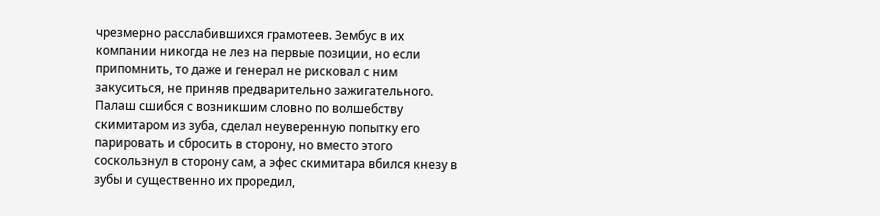чрезмерно расслабившихся грамотеев. Зембус в их компании никогда не лез на первые позиции, но если припомнить, то даже и генерал не рисковал с ним закуситься, не приняв предварительно зажигательного. Палаш сшибся с возникшим словно по волшебству скимитаром из зуба, сделал неуверенную попытку его парировать и сбросить в сторону, но вместо этого соскользнул в сторону сам, а эфес скимитара вбился кнезу в зубы и существенно их проредил,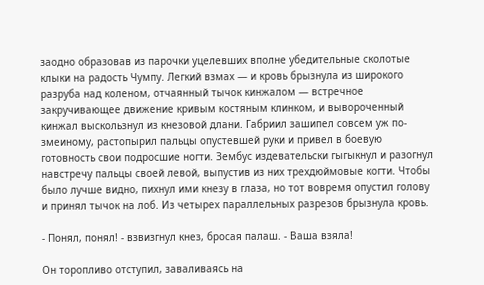заодно образовав из парочки уцелевших вполне убедительные сколотые клыки на радость Чумпу. Легкий взмах — и кровь брызнула из широкого разруба над коленом, отчаянный тычок кинжалом — встречное закручивающее движение кривым костяным клинком, и вывороченный кинжал выскользнул из кнезовой длани. Габриил зашипел совсем уж по-змеиному, растопырил пальцы опустевшей руки и привел в боевую готовность свои подросшие ногти. Зембус издевательски гыгыкнул и разогнул навстречу пальцы своей левой, выпустив из них трехдюймовые когти. Чтобы было лучше видно, пихнул ими кнезу в глаза, но тот вовремя опустил голову и принял тычок на лоб. Из четырех параллельных разрезов брызнула кровь.

- Понял, понял! - взвизгнул кнез, бросая палаш. - Ваша взяла!

Он торопливо отступил, заваливаясь на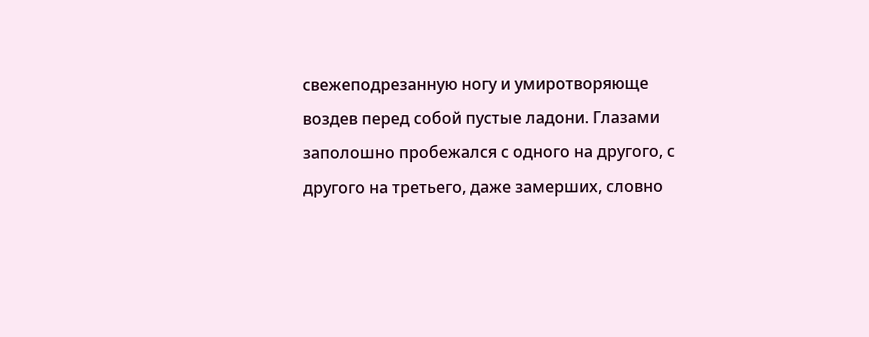свежеподрезанную ногу и умиротворяюще воздев перед собой пустые ладони. Глазами заполошно пробежался с одного на другого, с другого на третьего, даже замерших, словно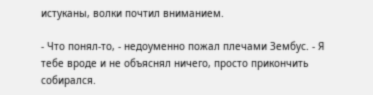истуканы, волки почтил вниманием.

- Что понял-то, - недоуменно пожал плечами Зембус. - Я тебе вроде и не объяснял ничего, просто прикончить собирался.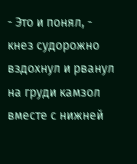- Это и понял, - кнез судорожно вздохнул и рванул на груди камзол вместе с нижней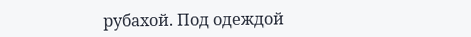рубахой. Под одеждой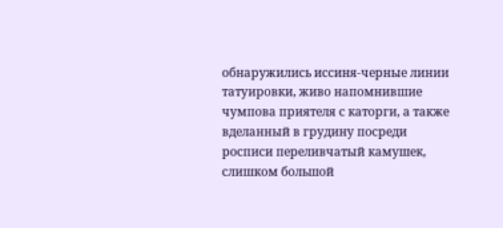обнаружились иссиня-черные линии татуировки, живо напомнившие чумпова приятеля с каторги, а также вделанный в грудину посреди росписи переливчатый камушек, слишком большой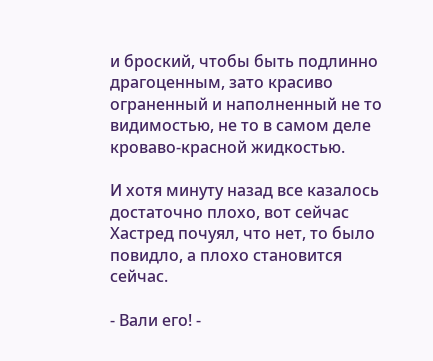и броский, чтобы быть подлинно драгоценным, зато красиво ограненный и наполненный не то видимостью, не то в самом деле кроваво-красной жидкостью.

И хотя минуту назад все казалось достаточно плохо, вот сейчас Хастред почуял, что нет, то было повидло, а плохо становится сейчас.

- Вали его! -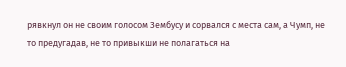рявкнул он не своим голосом Зембусу и сорвался с места сам, а Чумп, не то предугадав, не то привыкши не полагаться на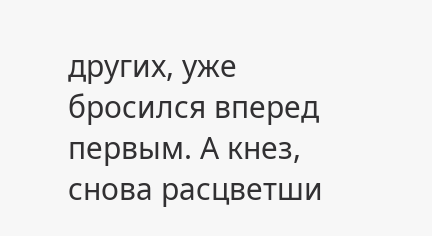других, уже бросился вперед первым. А кнез, снова расцветши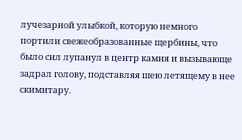лучезарной улыбкой, которую немного портили свежеобразованные щербины, что было сил лупанул в центр камня и вызывающе задрал голову, подставляя шею летящему в нее скимитару.